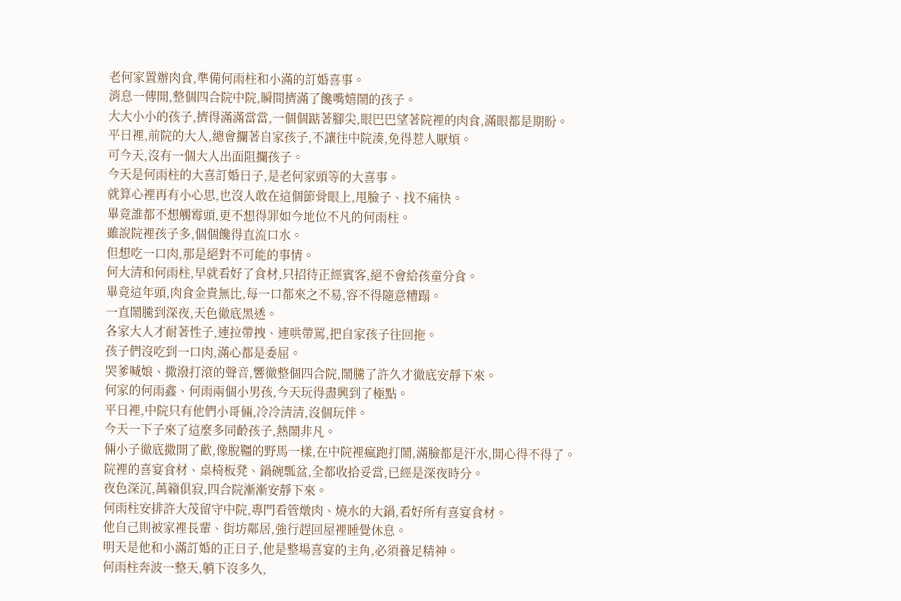老何家置辦肉食,準備何雨柱和小滿的訂婚喜事。
消息一傳開,整個四合院中院,瞬間擠滿了饞嘴嬉鬧的孩子。
大大小小的孩子,擠得滿滿當當,一個個踮著腳尖,眼巴巴望著院裡的肉食,滿眼都是期盼。
平日裡,前院的大人,總會攔著自家孩子,不讓往中院湊,免得惹人厭煩。
可今天,沒有一個大人出面阻攔孩子。
今天是何雨柱的大喜訂婚日子,是老何家頭等的大喜事。
就算心裡再有小心思,也沒人敢在這個節骨眼上,甩臉子、找不痛快。
畢竟誰都不想觸霉頭,更不想得罪如今地位不凡的何雨柱。
雖說院裡孩子多,個個饞得直流口水。
但想吃一口肉,那是絕對不可能的事情。
何大清和何雨柱,早就看好了食材,只招待正經賓客,絕不會給孩童分食。
畢竟這年頭,肉食金貴無比,每一口都來之不易,容不得隨意糟蹋。
一直鬧騰到深夜,天色徹底黑透。
各家大人才耐著性子,連拉帶拽、連哄帶罵,把自家孩子往回拖。
孩子們沒吃到一口肉,滿心都是委屈。
哭爹喊娘、撒潑打滾的聲音,響徹整個四合院,鬧騰了許久才徹底安靜下來。
何家的何雨鑫、何雨兩個小男孩,今天玩得盡興到了極點。
平日裡,中院只有他們小哥倆,冷冷清清,沒個玩伴。
今天一下子來了這麼多同齡孩子,熱鬧非凡。
倆小子徹底撒開了歡,像脫韁的野馬一樣,在中院裡瘋跑打鬧,滿臉都是汗水,開心得不得了。
院裡的喜宴食材、桌椅板凳、鍋碗瓢盆,全都收拾妥當,已經是深夜時分。
夜色深沉,萬籟俱寂,四合院漸漸安靜下來。
何雨柱安排許大茂留守中院,專門看管燉肉、燒水的大鍋,看好所有喜宴食材。
他自己則被家裡長輩、街坊鄰居,強行趕回屋裡睡覺休息。
明天是他和小滿訂婚的正日子,他是整場喜宴的主角,必須養足精神。
何雨柱奔波一整天,躺下沒多久,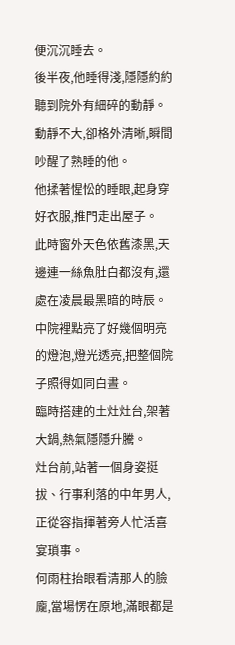便沉沉睡去。
後半夜,他睡得淺,隱隱約約聽到院外有細碎的動靜。
動靜不大,卻格外清晰,瞬間吵醒了熟睡的他。
他揉著惺忪的睡眼,起身穿好衣服,推門走出屋子。
此時窗外天色依舊漆黑,天邊連一絲魚肚白都沒有,還處在凌晨最黑暗的時辰。
中院裡點亮了好幾個明亮的燈泡,燈光透亮,把整個院子照得如同白晝。
臨時搭建的土灶灶台,架著大鍋,熱氣隱隱升騰。
灶台前,站著一個身姿挺拔、行事利落的中年男人,正從容指揮著旁人忙活喜宴瑣事。
何雨柱抬眼看清那人的臉龐,當場愣在原地,滿眼都是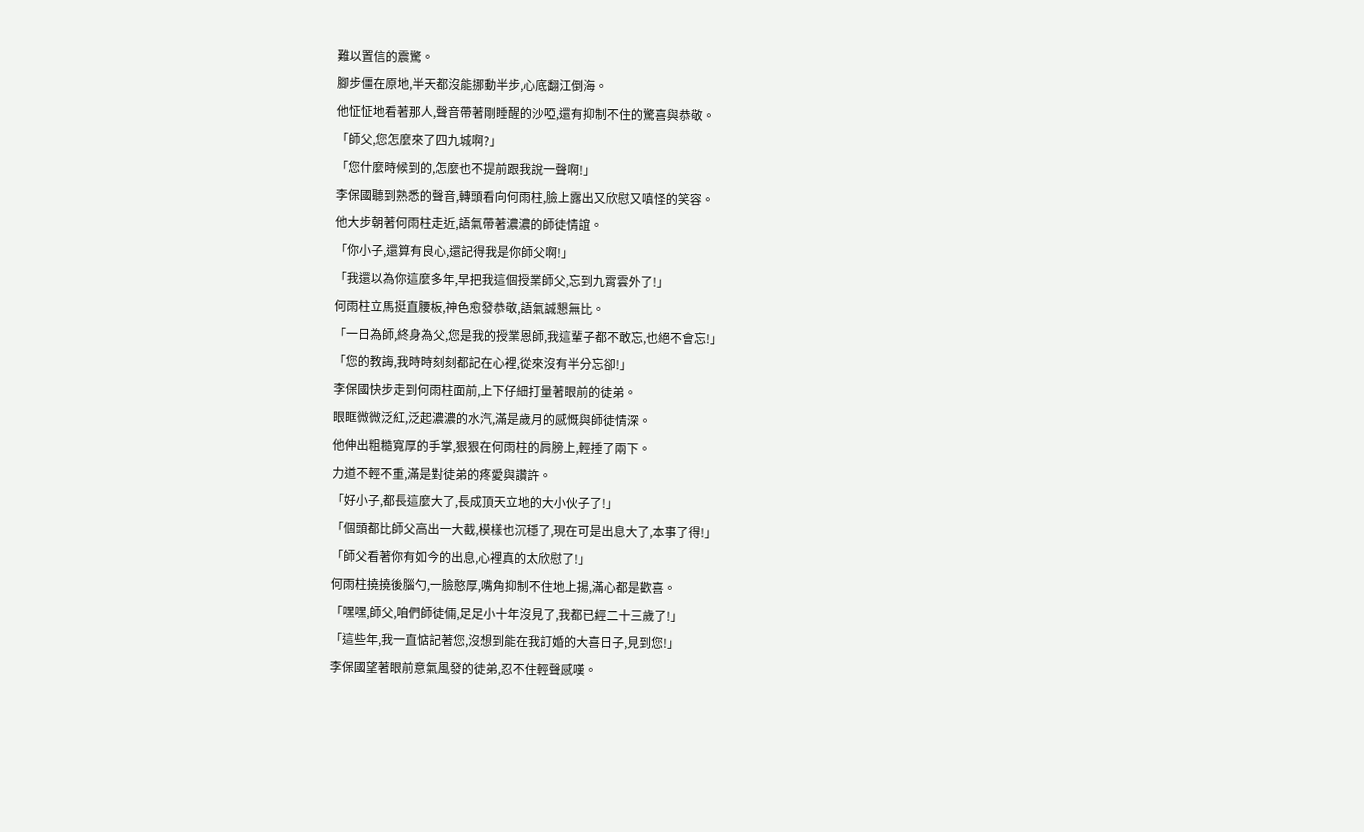難以置信的震驚。
腳步僵在原地,半天都沒能挪動半步,心底翻江倒海。
他怔怔地看著那人,聲音帶著剛睡醒的沙啞,還有抑制不住的驚喜與恭敬。
「師父,您怎麼來了四九城啊?」
「您什麼時候到的,怎麼也不提前跟我說一聲啊!」
李保國聽到熟悉的聲音,轉頭看向何雨柱,臉上露出又欣慰又嗔怪的笑容。
他大步朝著何雨柱走近,語氣帶著濃濃的師徒情誼。
「你小子,還算有良心,還記得我是你師父啊!」
「我還以為你這麼多年,早把我這個授業師父,忘到九霄雲外了!」
何雨柱立馬挺直腰板,神色愈發恭敬,語氣誠懇無比。
「一日為師,終身為父,您是我的授業恩師,我這輩子都不敢忘,也絕不會忘!」
「您的教誨,我時時刻刻都記在心裡,從來沒有半分忘卻!」
李保國快步走到何雨柱面前,上下仔細打量著眼前的徒弟。
眼眶微微泛紅,泛起濃濃的水汽,滿是歲月的感慨與師徒情深。
他伸出粗糙寬厚的手掌,狠狠在何雨柱的肩膀上,輕捶了兩下。
力道不輕不重,滿是對徒弟的疼愛與讚許。
「好小子,都長這麼大了,長成頂天立地的大小伙子了!」
「個頭都比師父高出一大截,模樣也沉穩了,現在可是出息大了,本事了得!」
「師父看著你有如今的出息,心裡真的太欣慰了!」
何雨柱撓撓後腦勺,一臉憨厚,嘴角抑制不住地上揚,滿心都是歡喜。
「嘿嘿,師父,咱們師徒倆,足足小十年沒見了,我都已經二十三歲了!」
「這些年,我一直惦記著您,沒想到能在我訂婚的大喜日子,見到您!」
李保國望著眼前意氣風發的徒弟,忍不住輕聲感嘆。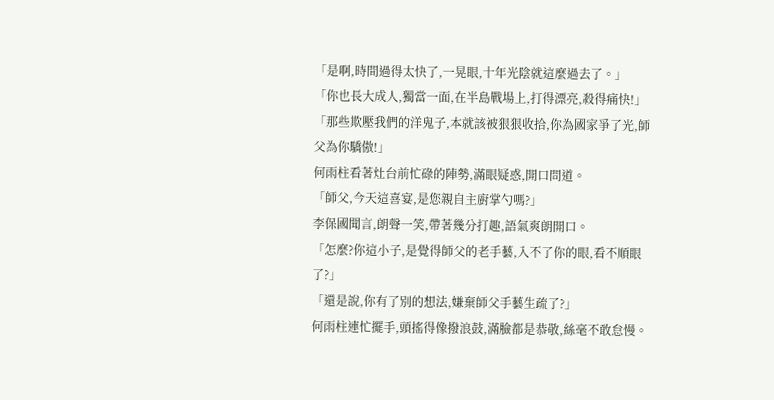「是啊,時間過得太快了,一晃眼,十年光陰就這麼過去了。」
「你也長大成人,獨當一面,在半島戰場上,打得漂亮,殺得痛快!」
「那些欺壓我們的洋鬼子,本就該被狠狠收拾,你為國家爭了光,師父為你驕傲!」
何雨柱看著灶台前忙碌的陣勢,滿眼疑惑,開口問道。
「師父,今天這喜宴,是您親自主廚掌勺嗎?」
李保國聞言,朗聲一笑,帶著幾分打趣,語氣爽朗開口。
「怎麼?你這小子,是覺得師父的老手藝,入不了你的眼,看不順眼了?」
「還是說,你有了別的想法,嫌棄師父手藝生疏了?」
何雨柱連忙擺手,頭搖得像撥浪鼓,滿臉都是恭敬,絲毫不敢怠慢。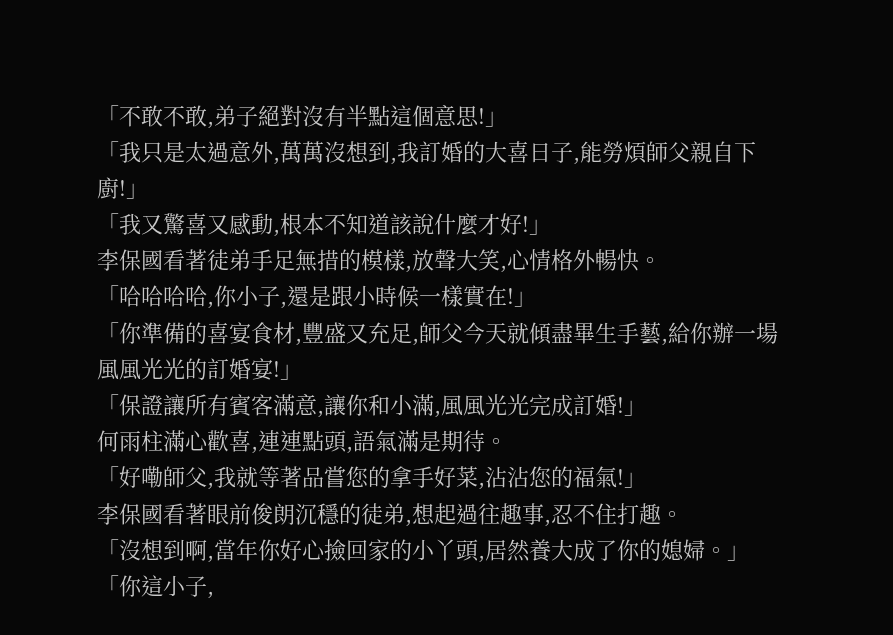「不敢不敢,弟子絕對沒有半點這個意思!」
「我只是太過意外,萬萬沒想到,我訂婚的大喜日子,能勞煩師父親自下廚!」
「我又驚喜又感動,根本不知道該說什麼才好!」
李保國看著徒弟手足無措的模樣,放聲大笑,心情格外暢快。
「哈哈哈哈,你小子,還是跟小時候一樣實在!」
「你準備的喜宴食材,豐盛又充足,師父今天就傾盡畢生手藝,給你辦一場風風光光的訂婚宴!」
「保證讓所有賓客滿意,讓你和小滿,風風光光完成訂婚!」
何雨柱滿心歡喜,連連點頭,語氣滿是期待。
「好嘞師父,我就等著品嘗您的拿手好菜,沾沾您的福氣!」
李保國看著眼前俊朗沉穩的徒弟,想起過往趣事,忍不住打趣。
「沒想到啊,當年你好心撿回家的小丫頭,居然養大成了你的媳婦。」
「你這小子,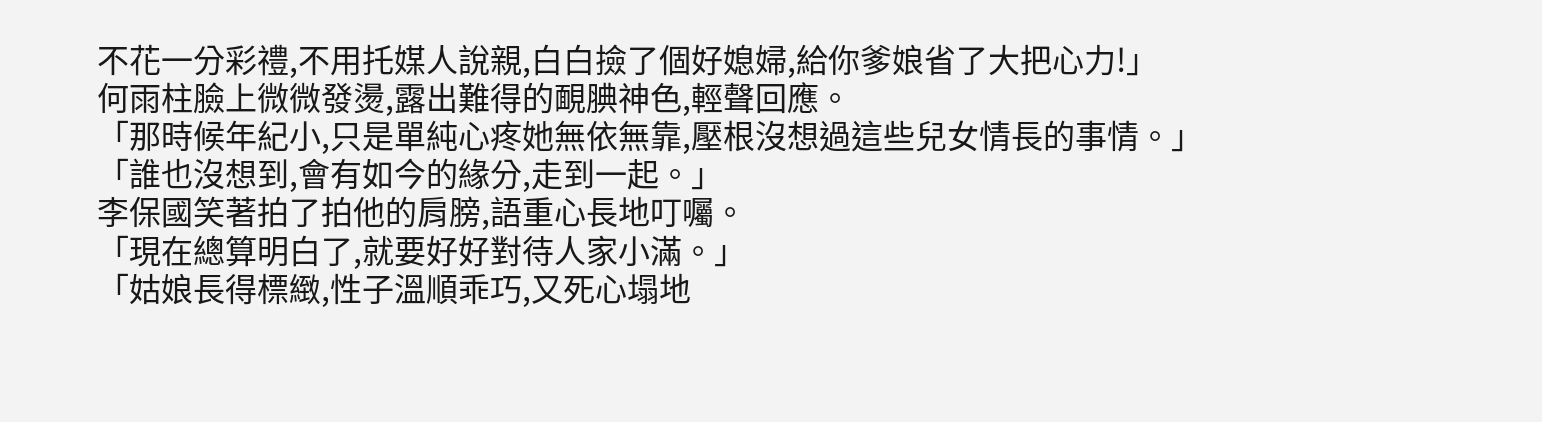不花一分彩禮,不用托媒人說親,白白撿了個好媳婦,給你爹娘省了大把心力!」
何雨柱臉上微微發燙,露出難得的靦腆神色,輕聲回應。
「那時候年紀小,只是單純心疼她無依無靠,壓根沒想過這些兒女情長的事情。」
「誰也沒想到,會有如今的緣分,走到一起。」
李保國笑著拍了拍他的肩膀,語重心長地叮囑。
「現在總算明白了,就要好好對待人家小滿。」
「姑娘長得標緻,性子溫順乖巧,又死心塌地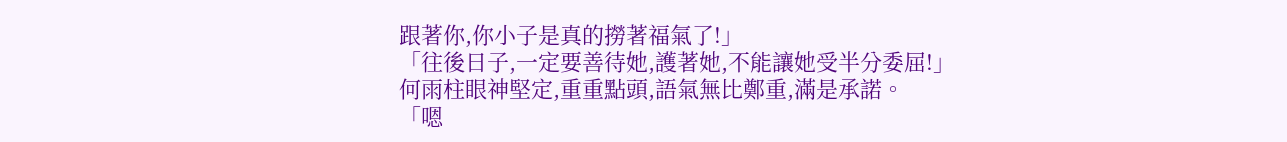跟著你,你小子是真的撈著福氣了!」
「往後日子,一定要善待她,護著她,不能讓她受半分委屈!」
何雨柱眼神堅定,重重點頭,語氣無比鄭重,滿是承諾。
「嗯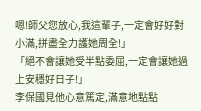嗯!師父您放心,我這輩子,一定會好好對小滿,拼盡全力護她周全!」
「絕不會讓她受半點委屈,一定會讓她過上安穩好日子!」
李保國見他心意篤定,滿意地點點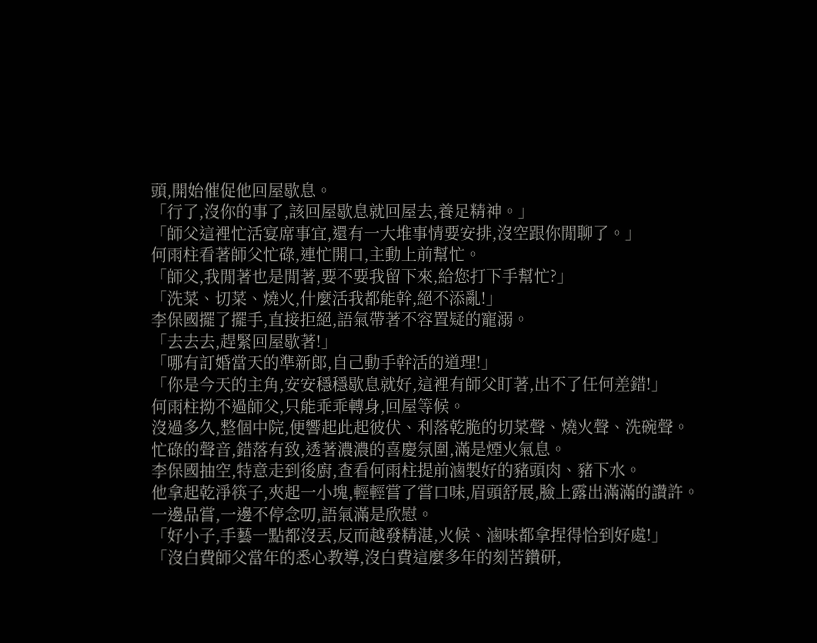頭,開始催促他回屋歇息。
「行了,沒你的事了,該回屋歇息就回屋去,養足精神。」
「師父這裡忙活宴席事宜,還有一大堆事情要安排,沒空跟你閒聊了。」
何雨柱看著師父忙碌,連忙開口,主動上前幫忙。
「師父,我閒著也是閒著,要不要我留下來,給您打下手幫忙?」
「洗菜、切菜、燒火,什麼活我都能幹,絕不添亂!」
李保國擺了擺手,直接拒絕,語氣帶著不容置疑的寵溺。
「去去去,趕緊回屋歇著!」
「哪有訂婚當天的準新郎,自己動手幹活的道理!」
「你是今天的主角,安安穩穩歇息就好,這裡有師父盯著,出不了任何差錯!」
何雨柱拗不過師父,只能乖乖轉身,回屋等候。
沒過多久,整個中院,便響起此起彼伏、利落乾脆的切菜聲、燒火聲、洗碗聲。
忙碌的聲音,錯落有致,透著濃濃的喜慶氛圍,滿是煙火氣息。
李保國抽空,特意走到後廚,查看何雨柱提前滷製好的豬頭肉、豬下水。
他拿起乾淨筷子,夾起一小塊,輕輕嘗了嘗口味,眉頭舒展,臉上露出滿滿的讚許。
一邊品嘗,一邊不停念叨,語氣滿是欣慰。
「好小子,手藝一點都沒丟,反而越發精湛,火候、滷味都拿捏得恰到好處!」
「沒白費師父當年的悉心教導,沒白費這麼多年的刻苦鑽研,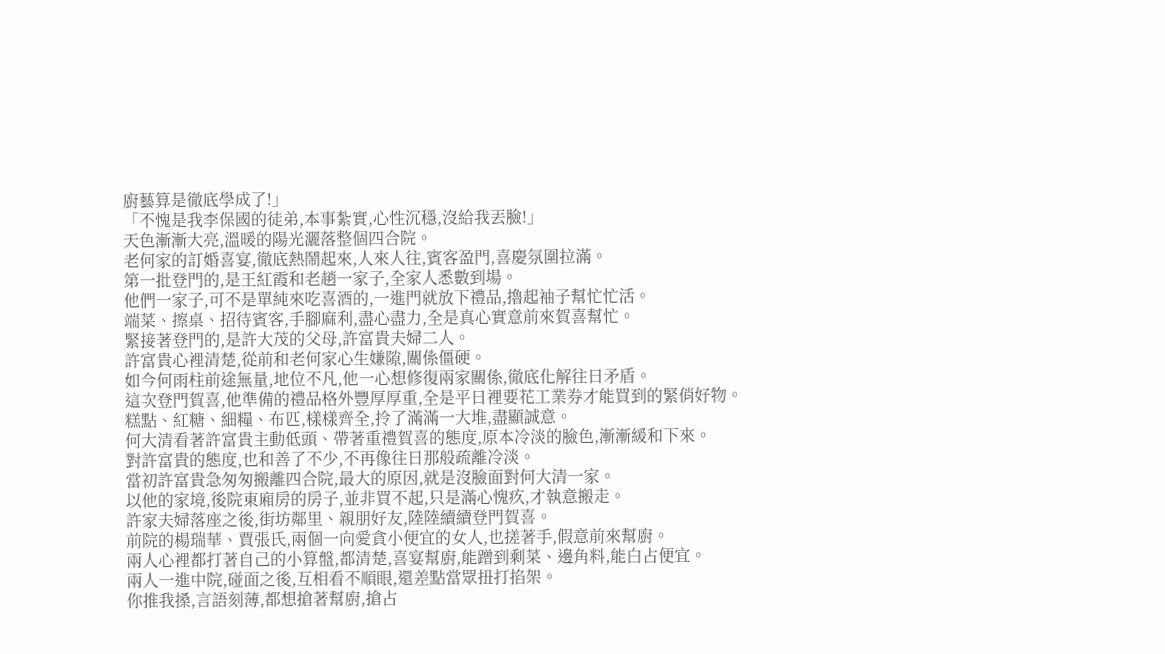廚藝算是徹底學成了!」
「不愧是我李保國的徒弟,本事紮實,心性沉穩,沒給我丟臉!」
天色漸漸大亮,溫暖的陽光灑落整個四合院。
老何家的訂婚喜宴,徹底熱鬧起來,人來人往,賓客盈門,喜慶氛圍拉滿。
第一批登門的,是王紅霞和老趙一家子,全家人悉數到場。
他們一家子,可不是單純來吃喜酒的,一進門就放下禮品,擼起袖子幫忙忙活。
端菜、擦桌、招待賓客,手腳麻利,盡心盡力,全是真心實意前來賀喜幫忙。
緊接著登門的,是許大茂的父母,許富貴夫婦二人。
許富貴心裡清楚,從前和老何家心生嫌隙,關係僵硬。
如今何雨柱前途無量,地位不凡,他一心想修復兩家關係,徹底化解往日矛盾。
這次登門賀喜,他準備的禮品格外豐厚厚重,全是平日裡要花工業券才能買到的緊俏好物。
糕點、紅糖、細糧、布匹,樣樣齊全,拎了滿滿一大堆,盡顯誠意。
何大清看著許富貴主動低頭、帶著重禮賀喜的態度,原本冷淡的臉色,漸漸緩和下來。
對許富貴的態度,也和善了不少,不再像往日那般疏離冷淡。
當初許富貴急匆匆搬離四合院,最大的原因,就是沒臉面對何大清一家。
以他的家境,後院東廂房的房子,並非買不起,只是滿心愧疚,才執意搬走。
許家夫婦落座之後,街坊鄰里、親朋好友,陸陸續續登門賀喜。
前院的楊瑞華、賈張氏,兩個一向愛貪小便宜的女人,也搓著手,假意前來幫廚。
兩人心裡都打著自己的小算盤,都清楚,喜宴幫廚,能蹭到剩菜、邊角料,能白占便宜。
兩人一進中院,碰面之後,互相看不順眼,還差點當眾扭打掐架。
你推我搡,言語刻薄,都想搶著幫廚,搶占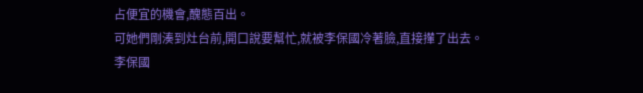占便宜的機會,醜態百出。
可她們剛湊到灶台前,開口說要幫忙,就被李保國冷著臉,直接攆了出去。
李保國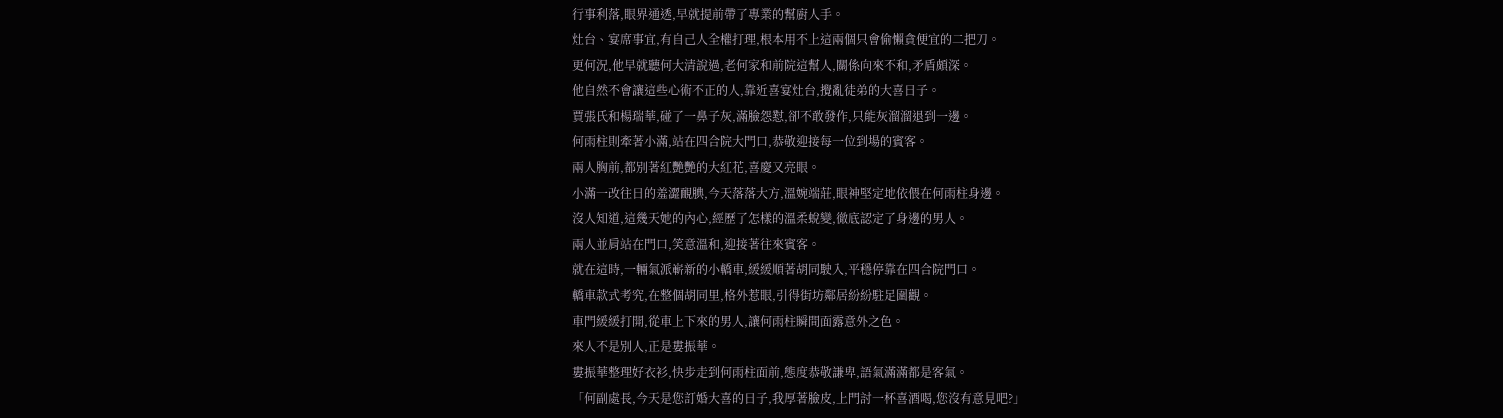行事利落,眼界通透,早就提前帶了專業的幫廚人手。
灶台、宴席事宜,有自己人全權打理,根本用不上這兩個只會偷懶貪便宜的二把刀。
更何況,他早就聽何大清說過,老何家和前院這幫人,關係向來不和,矛盾頗深。
他自然不會讓這些心術不正的人,靠近喜宴灶台,攪亂徒弟的大喜日子。
賈張氏和楊瑞華,碰了一鼻子灰,滿臉怨懟,卻不敢發作,只能灰溜溜退到一邊。
何雨柱則牽著小滿,站在四合院大門口,恭敬迎接每一位到場的賓客。
兩人胸前,都別著紅艷艷的大紅花,喜慶又亮眼。
小滿一改往日的羞澀靦腆,今天落落大方,溫婉端莊,眼神堅定地依偎在何雨柱身邊。
沒人知道,這幾天她的內心,經歷了怎樣的溫柔蛻變,徹底認定了身邊的男人。
兩人並肩站在門口,笑意溫和,迎接著往來賓客。
就在這時,一輛氣派嶄新的小轎車,緩緩順著胡同駛入,平穩停靠在四合院門口。
轎車款式考究,在整個胡同里,格外惹眼,引得街坊鄰居紛紛駐足圍觀。
車門緩緩打開,從車上下來的男人,讓何雨柱瞬間面露意外之色。
來人不是別人,正是婁振華。
婁振華整理好衣衫,快步走到何雨柱面前,態度恭敬謙卑,語氣滿滿都是客氣。
「何副處長,今天是您訂婚大喜的日子,我厚著臉皮,上門討一杯喜酒喝,您沒有意見吧?」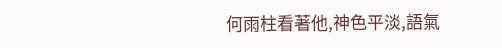何雨柱看著他,神色平淡,語氣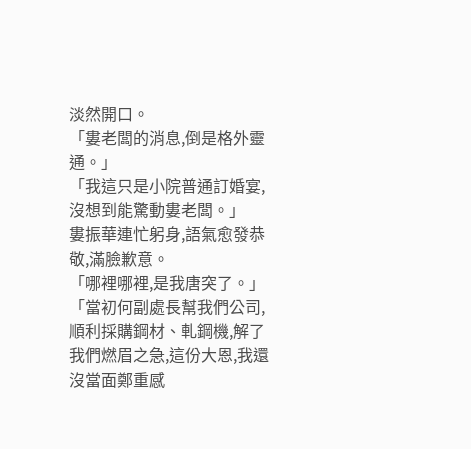淡然開口。
「婁老闆的消息,倒是格外靈通。」
「我這只是小院普通訂婚宴,沒想到能驚動婁老闆。」
婁振華連忙躬身,語氣愈發恭敬,滿臉歉意。
「哪裡哪裡,是我唐突了。」
「當初何副處長幫我們公司,順利採購鋼材、軋鋼機,解了我們燃眉之急,這份大恩,我還沒當面鄭重感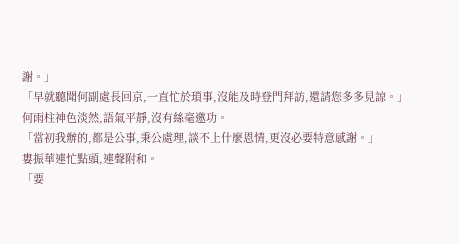謝。」
「早就聽聞何副處長回京,一直忙於瑣事,沒能及時登門拜訪,還請您多多見諒。」
何雨柱神色淡然,語氣平靜,沒有絲毫邀功。
「當初我辦的,都是公事,秉公處理,談不上什麼恩情,更沒必要特意感謝。」
婁振華連忙點頭,連聲附和。
「要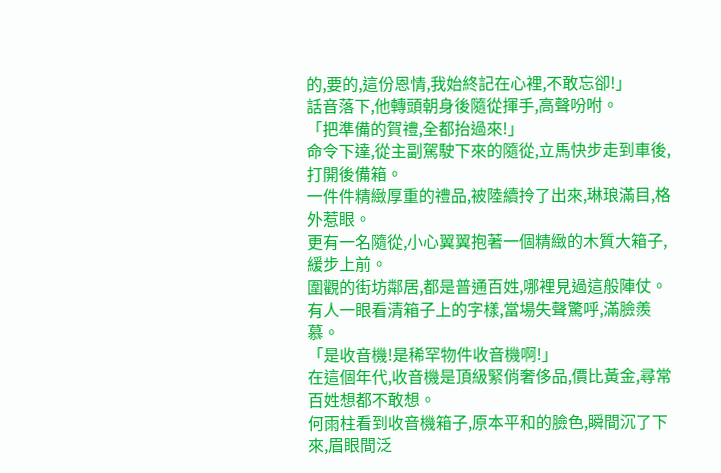的,要的,這份恩情,我始終記在心裡,不敢忘卻!」
話音落下,他轉頭朝身後隨從揮手,高聲吩咐。
「把準備的賀禮,全都抬過來!」
命令下達,從主副駕駛下來的隨從,立馬快步走到車後,打開後備箱。
一件件精緻厚重的禮品,被陸續拎了出來,琳琅滿目,格外惹眼。
更有一名隨從,小心翼翼抱著一個精緻的木質大箱子,緩步上前。
圍觀的街坊鄰居,都是普通百姓,哪裡見過這般陣仗。
有人一眼看清箱子上的字樣,當場失聲驚呼,滿臉羨慕。
「是收音機!是稀罕物件收音機啊!」
在這個年代,收音機是頂級緊俏奢侈品,價比黃金,尋常百姓想都不敢想。
何雨柱看到收音機箱子,原本平和的臉色,瞬間沉了下來,眉眼間泛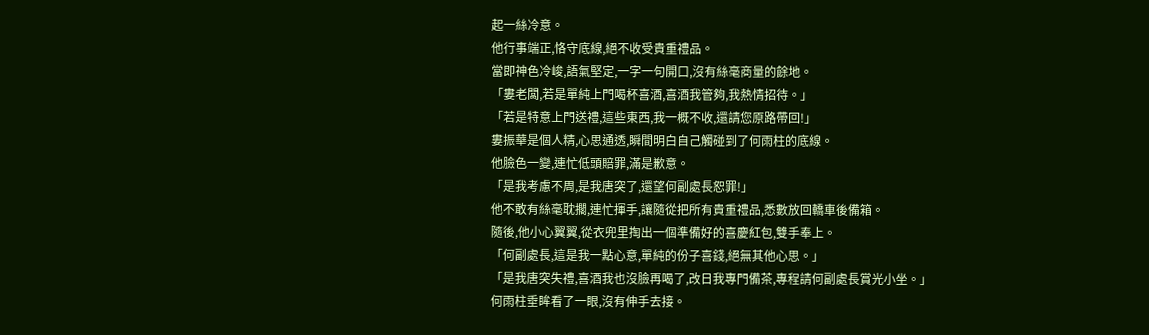起一絲冷意。
他行事端正,恪守底線,絕不收受貴重禮品。
當即神色冷峻,語氣堅定,一字一句開口,沒有絲毫商量的餘地。
「婁老闆,若是單純上門喝杯喜酒,喜酒我管夠,我熱情招待。」
「若是特意上門送禮,這些東西,我一概不收,還請您原路帶回!」
婁振華是個人精,心思通透,瞬間明白自己觸碰到了何雨柱的底線。
他臉色一變,連忙低頭賠罪,滿是歉意。
「是我考慮不周,是我唐突了,還望何副處長恕罪!」
他不敢有絲毫耽擱,連忙揮手,讓隨從把所有貴重禮品,悉數放回轎車後備箱。
隨後,他小心翼翼,從衣兜里掏出一個準備好的喜慶紅包,雙手奉上。
「何副處長,這是我一點心意,單純的份子喜錢,絕無其他心思。」
「是我唐突失禮,喜酒我也沒臉再喝了,改日我專門備茶,專程請何副處長賞光小坐。」
何雨柱垂眸看了一眼,沒有伸手去接。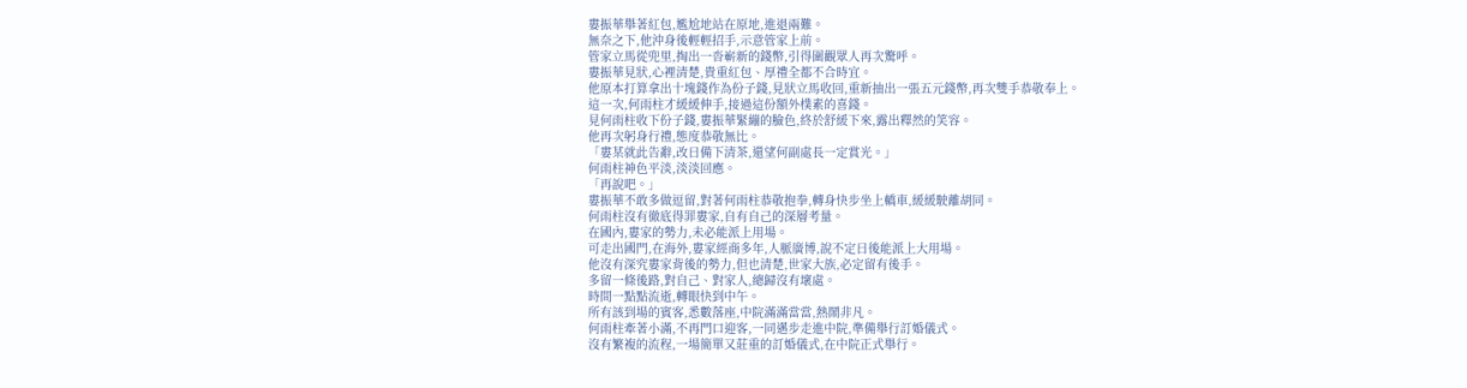婁振華舉著紅包,尷尬地站在原地,進退兩難。
無奈之下,他沖身後輕輕招手,示意管家上前。
管家立馬從兜里,掏出一沓嶄新的錢幣,引得圍觀眾人再次驚呼。
婁振華見狀,心裡清楚,貴重紅包、厚禮全都不合時宜。
他原本打算拿出十塊錢作為份子錢,見狀立馬收回,重新抽出一張五元錢幣,再次雙手恭敬奉上。
這一次,何雨柱才緩緩伸手,接過這份額外樸素的喜錢。
見何雨柱收下份子錢,婁振華緊繃的臉色,終於舒緩下來,露出釋然的笑容。
他再次躬身行禮,態度恭敬無比。
「婁某就此告辭,改日備下清茶,還望何副處長一定賞光。」
何雨柱神色平淡,淡淡回應。
「再說吧。」
婁振華不敢多做逗留,對著何雨柱恭敬抱拳,轉身快步坐上轎車,緩緩駛離胡同。
何雨柱沒有徹底得罪婁家,自有自己的深層考量。
在國內,婁家的勢力,未必能派上用場。
可走出國門,在海外,婁家經商多年,人脈廣博,說不定日後能派上大用場。
他沒有深究婁家背後的勢力,但也清楚,世家大族,必定留有後手。
多留一條後路,對自己、對家人,總歸沒有壞處。
時間一點點流逝,轉眼快到中午。
所有該到場的賓客,悉數落座,中院滿滿當當,熱鬧非凡。
何雨柱牽著小滿,不再門口迎客,一同邁步走進中院,準備舉行訂婚儀式。
沒有繁複的流程,一場簡單又莊重的訂婚儀式,在中院正式舉行。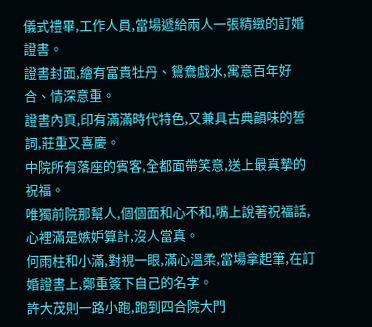儀式禮畢,工作人員,當場遞給兩人一張精緻的訂婚證書。
證書封面,繪有富貴牡丹、鴛鴦戲水,寓意百年好合、情深意重。
證書內頁,印有滿滿時代特色,又兼具古典韻味的誓詞,莊重又喜慶。
中院所有落座的賓客,全都面帶笑意,送上最真摯的祝福。
唯獨前院那幫人,個個面和心不和,嘴上說著祝福話,心裡滿是嫉妒算計,沒人當真。
何雨柱和小滿,對視一眼,滿心溫柔,當場拿起筆,在訂婚證書上,鄭重簽下自己的名字。
許大茂則一路小跑,跑到四合院大門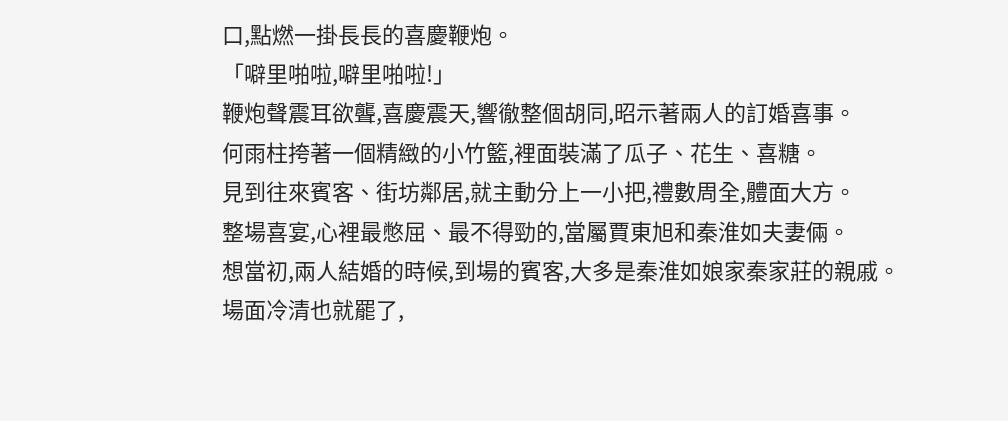口,點燃一掛長長的喜慶鞭炮。
「噼里啪啦,噼里啪啦!」
鞭炮聲震耳欲聾,喜慶震天,響徹整個胡同,昭示著兩人的訂婚喜事。
何雨柱挎著一個精緻的小竹籃,裡面裝滿了瓜子、花生、喜糖。
見到往來賓客、街坊鄰居,就主動分上一小把,禮數周全,體面大方。
整場喜宴,心裡最憋屈、最不得勁的,當屬賈東旭和秦淮如夫妻倆。
想當初,兩人結婚的時候,到場的賓客,大多是秦淮如娘家秦家莊的親戚。
場面冷清也就罷了,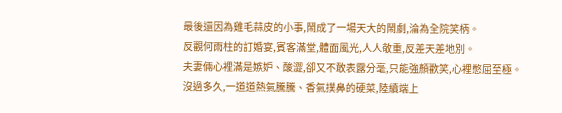最後還因為雞毛蒜皮的小事,鬧成了一場天大的鬧劇,淪為全院笑柄。
反觀何雨柱的訂婚宴,賓客滿堂,體面風光,人人敬重,反差天差地別。
夫妻倆心裡滿是嫉妒、酸澀,卻又不敢表露分毫,只能強顏歡笑,心裡憋屈至極。
沒過多久,一道道熱氣騰騰、香氣撲鼻的硬菜,陸續端上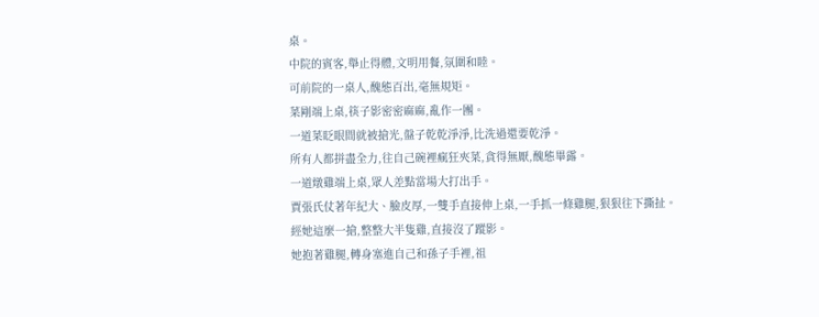桌。
中院的賓客,舉止得體,文明用餐,氛圍和睦。
可前院的一桌人,醜態百出,毫無規矩。
菜剛端上桌,筷子影密密麻麻,亂作一團。
一道菜眨眼間就被搶光,盤子乾乾淨淨,比洗過還要乾淨。
所有人都拼盡全力,往自己碗裡瘋狂夾菜,貪得無厭,醜態畢露。
一道燉雞端上桌,眾人差點當場大打出手。
賈張氏仗著年紀大、臉皮厚,一雙手直接伸上桌,一手抓一條雞腿,狠狠往下撕扯。
經她這麼一搶,整整大半隻雞,直接沒了蹤影。
她抱著雞腿,轉身塞進自己和孫子手裡,祖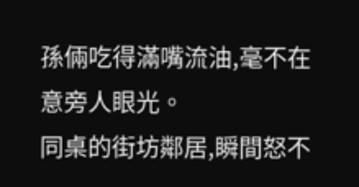孫倆吃得滿嘴流油,毫不在意旁人眼光。
同桌的街坊鄰居,瞬間怒不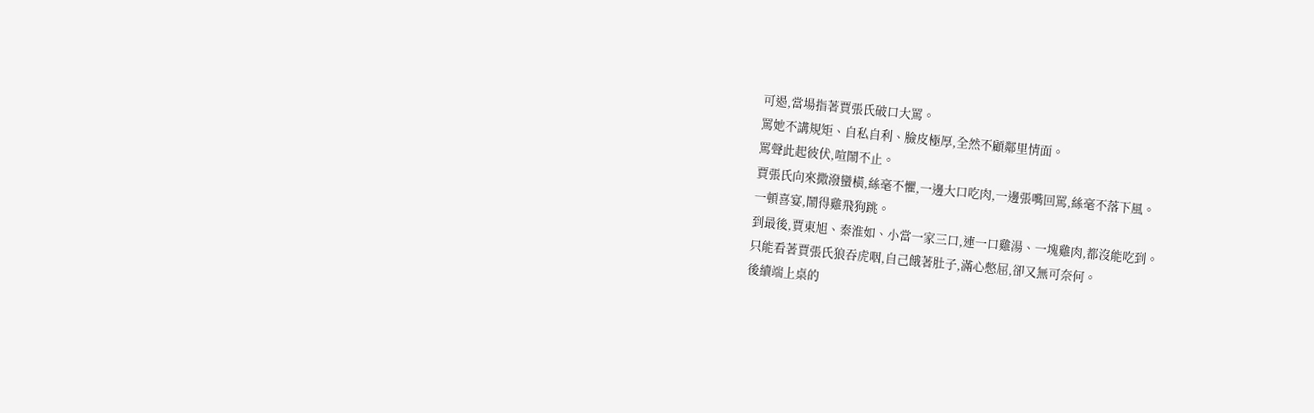可遏,當場指著賈張氏破口大罵。
罵她不講規矩、自私自利、臉皮極厚,全然不顧鄰里情面。
罵聲此起彼伏,喧鬧不止。
賈張氏向來撒潑蠻橫,絲毫不懼,一邊大口吃肉,一邊張嘴回罵,絲毫不落下風。
一頓喜宴,鬧得雞飛狗跳。
到最後,賈東旭、秦淮如、小當一家三口,連一口雞湯、一塊雞肉,都沒能吃到。
只能看著賈張氏狼吞虎咽,自己餓著肚子,滿心憋屈,卻又無可奈何。
後續端上桌的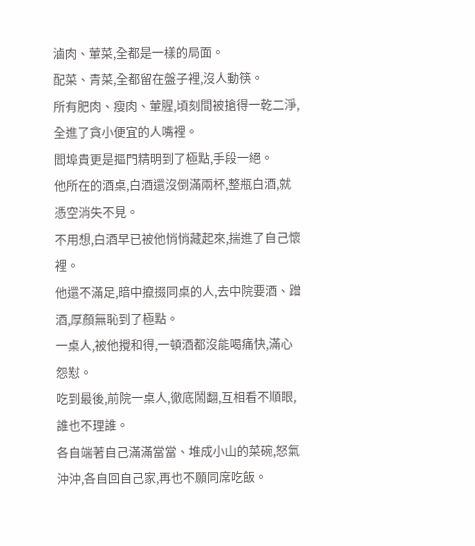滷肉、葷菜,全都是一樣的局面。
配菜、青菜,全都留在盤子裡,沒人動筷。
所有肥肉、瘦肉、葷腥,頃刻間被搶得一乾二淨,全進了貪小便宜的人嘴裡。
閻埠貴更是摳門精明到了極點,手段一絕。
他所在的酒桌,白酒還沒倒滿兩杯,整瓶白酒,就憑空消失不見。
不用想,白酒早已被他悄悄藏起來,揣進了自己懷裡。
他還不滿足,暗中攛掇同桌的人,去中院要酒、蹭酒,厚顏無恥到了極點。
一桌人,被他攪和得,一頓酒都沒能喝痛快,滿心怨懟。
吃到最後,前院一桌人,徹底鬧翻,互相看不順眼,誰也不理誰。
各自端著自己滿滿當當、堆成小山的菜碗,怒氣沖沖,各自回自己家,再也不願同席吃飯。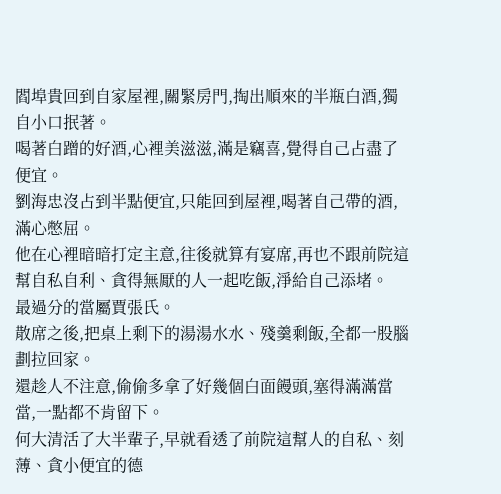閻埠貴回到自家屋裡,關緊房門,掏出順來的半瓶白酒,獨自小口抿著。
喝著白蹭的好酒,心裡美滋滋,滿是竊喜,覺得自己占盡了便宜。
劉海忠沒占到半點便宜,只能回到屋裡,喝著自己帶的酒,滿心憋屈。
他在心裡暗暗打定主意,往後就算有宴席,再也不跟前院這幫自私自利、貪得無厭的人一起吃飯,淨給自己添堵。
最過分的當屬賈張氏。
散席之後,把桌上剩下的湯湯水水、殘羹剩飯,全都一股腦劃拉回家。
還趁人不注意,偷偷多拿了好幾個白面饅頭,塞得滿滿當當,一點都不肯留下。
何大清活了大半輩子,早就看透了前院這幫人的自私、刻薄、貪小便宜的德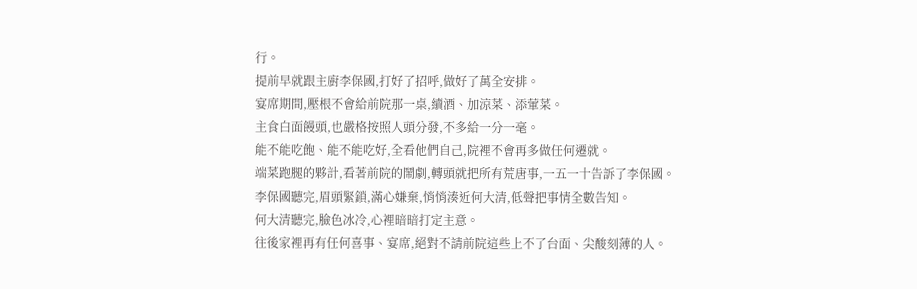行。
提前早就跟主廚李保國,打好了招呼,做好了萬全安排。
宴席期間,壓根不會給前院那一桌,續酒、加涼菜、添葷菜。
主食白面饅頭,也嚴格按照人頭分發,不多給一分一毫。
能不能吃飽、能不能吃好,全看他們自己,院裡不會再多做任何遷就。
端菜跑腿的夥計,看著前院的鬧劇,轉頭就把所有荒唐事,一五一十告訴了李保國。
李保國聽完,眉頭緊鎖,滿心嫌棄,悄悄湊近何大清,低聲把事情全數告知。
何大清聽完,臉色冰冷,心裡暗暗打定主意。
往後家裡再有任何喜事、宴席,絕對不請前院這些上不了台面、尖酸刻薄的人。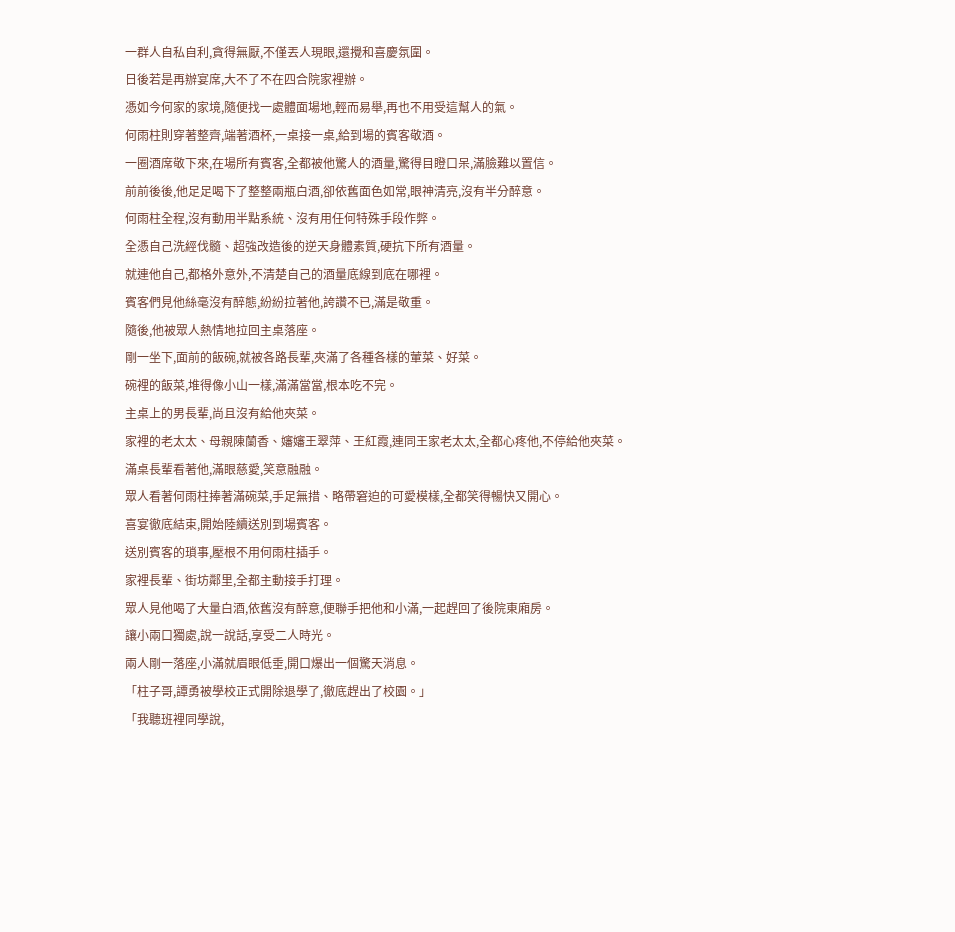一群人自私自利,貪得無厭,不僅丟人現眼,還攪和喜慶氛圍。
日後若是再辦宴席,大不了不在四合院家裡辦。
憑如今何家的家境,隨便找一處體面場地,輕而易舉,再也不用受這幫人的氣。
何雨柱則穿著整齊,端著酒杯,一桌接一桌,給到場的賓客敬酒。
一圈酒席敬下來,在場所有賓客,全都被他驚人的酒量,驚得目瞪口呆,滿臉難以置信。
前前後後,他足足喝下了整整兩瓶白酒,卻依舊面色如常,眼神清亮,沒有半分醉意。
何雨柱全程,沒有動用半點系統、沒有用任何特殊手段作弊。
全憑自己洗經伐髓、超強改造後的逆天身體素質,硬抗下所有酒量。
就連他自己,都格外意外,不清楚自己的酒量底線到底在哪裡。
賓客們見他絲毫沒有醉態,紛紛拉著他,誇讚不已,滿是敬重。
隨後,他被眾人熱情地拉回主桌落座。
剛一坐下,面前的飯碗,就被各路長輩,夾滿了各種各樣的葷菜、好菜。
碗裡的飯菜,堆得像小山一樣,滿滿當當,根本吃不完。
主桌上的男長輩,尚且沒有給他夾菜。
家裡的老太太、母親陳蘭香、嬸嬸王翠萍、王紅霞,連同王家老太太,全都心疼他,不停給他夾菜。
滿桌長輩看著他,滿眼慈愛,笑意融融。
眾人看著何雨柱捧著滿碗菜,手足無措、略帶窘迫的可愛模樣,全都笑得暢快又開心。
喜宴徹底結束,開始陸續送別到場賓客。
送別賓客的瑣事,壓根不用何雨柱插手。
家裡長輩、街坊鄰里,全都主動接手打理。
眾人見他喝了大量白酒,依舊沒有醉意,便聯手把他和小滿,一起趕回了後院東廂房。
讓小兩口獨處,說一說話,享受二人時光。
兩人剛一落座,小滿就眉眼低垂,開口爆出一個驚天消息。
「柱子哥,譚勇被學校正式開除退學了,徹底趕出了校園。」
「我聽班裡同學說,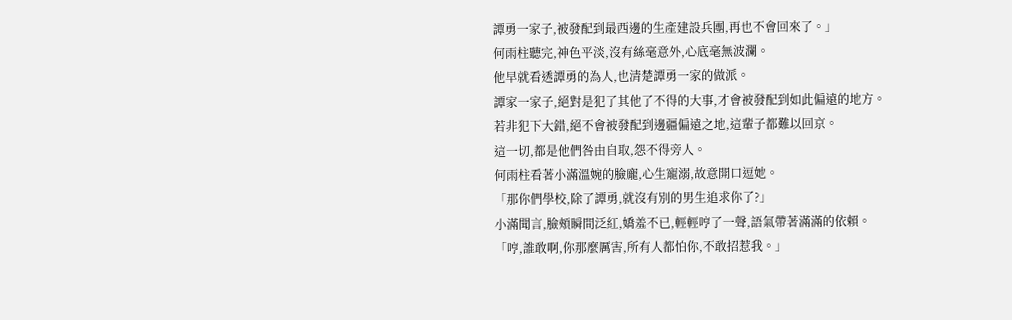譚勇一家子,被發配到最西邊的生產建設兵團,再也不會回來了。」
何雨柱聽完,神色平淡,沒有絲毫意外,心底毫無波瀾。
他早就看透譚勇的為人,也清楚譚勇一家的做派。
譚家一家子,絕對是犯了其他了不得的大事,才會被發配到如此偏遠的地方。
若非犯下大錯,絕不會被發配到邊疆偏遠之地,這輩子都難以回京。
這一切,都是他們咎由自取,怨不得旁人。
何雨柱看著小滿溫婉的臉龐,心生寵溺,故意開口逗她。
「那你們學校,除了譚勇,就沒有別的男生追求你了?」
小滿聞言,臉頰瞬間泛紅,嬌羞不已,輕輕哼了一聲,語氣帶著滿滿的依賴。
「哼,誰敢啊,你那麼厲害,所有人都怕你,不敢招惹我。」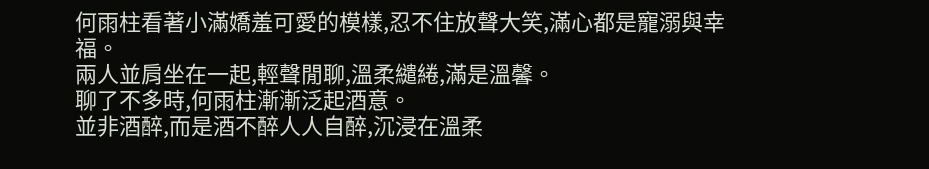何雨柱看著小滿嬌羞可愛的模樣,忍不住放聲大笑,滿心都是寵溺與幸福。
兩人並肩坐在一起,輕聲閒聊,溫柔繾綣,滿是溫馨。
聊了不多時,何雨柱漸漸泛起酒意。
並非酒醉,而是酒不醉人人自醉,沉浸在溫柔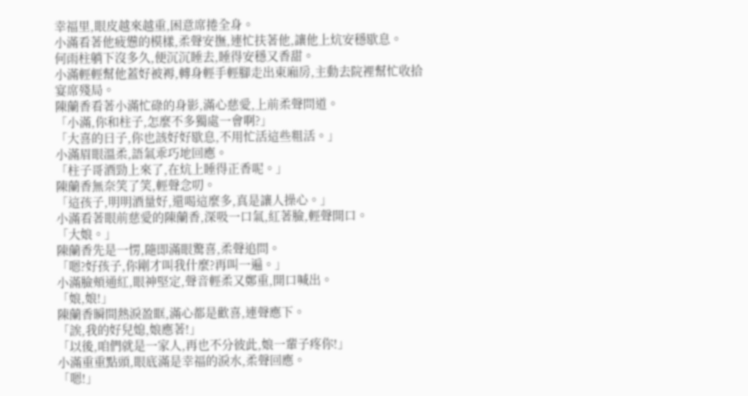幸福里,眼皮越來越重,困意席捲全身。
小滿看著他疲憊的模樣,柔聲安撫,連忙扶著他,讓他上炕安穩歇息。
何雨柱躺下沒多久,便沉沉睡去,睡得安穩又香甜。
小滿輕輕幫他蓋好被褥,轉身輕手輕腳走出東廂房,主動去院裡幫忙收拾宴席殘局。
陳蘭香看著小滿忙碌的身影,滿心慈愛,上前柔聲問道。
「小滿,你和柱子,怎麼不多獨處一會啊?」
「大喜的日子,你也該好好歇息,不用忙活這些粗活。」
小滿眉眼溫柔,語氣乖巧地回應。
「柱子哥酒勁上來了,在炕上睡得正香呢。」
陳蘭香無奈笑了笑,輕聲念叨。
「這孩子,明明酒量好,還喝這麼多,真是讓人操心。」
小滿看著眼前慈愛的陳蘭香,深吸一口氣,紅著臉,輕聲開口。
「大娘。」
陳蘭香先是一愣,隨即滿眼驚喜,柔聲追問。
「嗯?好孩子,你剛才叫我什麼?再叫一遍。」
小滿臉頰通紅,眼神堅定,聲音輕柔又鄭重,開口喊出。
「娘,娘!」
陳蘭香瞬間熱淚盈眶,滿心都是歡喜,連聲應下。
「誒,我的好兒媳,娘應著!」
「以後,咱們就是一家人,再也不分彼此,娘一輩子疼你!」
小滿重重點頭,眼底滿是幸福的淚水,柔聲回應。
「嗯!」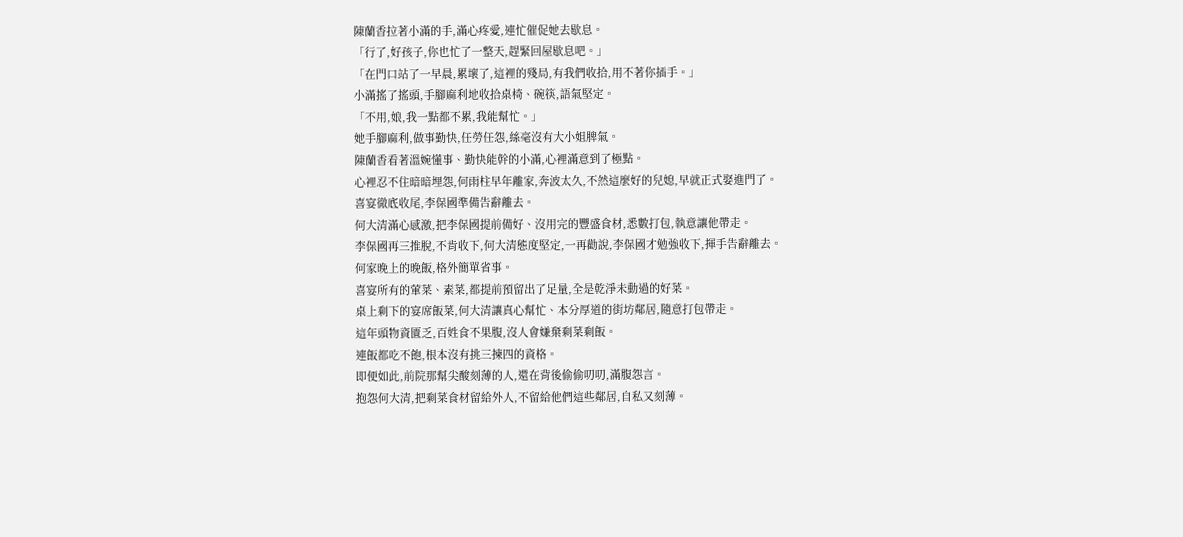陳蘭香拉著小滿的手,滿心疼愛,連忙催促她去歇息。
「行了,好孩子,你也忙了一整天,趕緊回屋歇息吧。」
「在門口站了一早晨,累壞了,這裡的殘局,有我們收拾,用不著你插手。」
小滿搖了搖頭,手腳麻利地收拾桌椅、碗筷,語氣堅定。
「不用,娘,我一點都不累,我能幫忙。」
她手腳麻利,做事勤快,任勞任怨,絲毫沒有大小姐脾氣。
陳蘭香看著溫婉懂事、勤快能幹的小滿,心裡滿意到了極點。
心裡忍不住暗暗埋怨,何雨柱早年離家,奔波太久,不然這麼好的兒媳,早就正式娶進門了。
喜宴徹底收尾,李保國準備告辭離去。
何大清滿心感激,把李保國提前備好、沒用完的豐盛食材,悉數打包,執意讓他帶走。
李保國再三推脫,不肯收下,何大清態度堅定,一再勸說,李保國才勉強收下,揮手告辭離去。
何家晚上的晚飯,格外簡單省事。
喜宴所有的葷菜、素菜,都提前預留出了足量,全是乾淨未動過的好菜。
桌上剩下的宴席飯菜,何大清讓真心幫忙、本分厚道的街坊鄰居,隨意打包帶走。
這年頭物資匱乏,百姓食不果腹,沒人會嫌棄剩菜剩飯。
連飯都吃不飽,根本沒有挑三揀四的資格。
即便如此,前院那幫尖酸刻薄的人,還在背後偷偷叨叨,滿腹怨言。
抱怨何大清,把剩菜食材留給外人,不留給他們這些鄰居,自私又刻薄。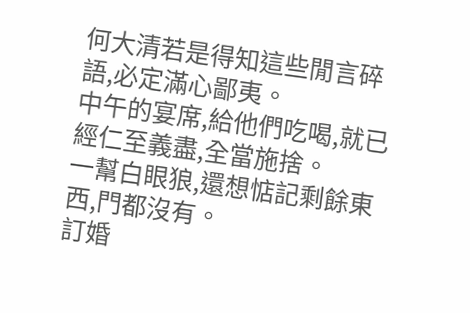何大清若是得知這些閒言碎語,必定滿心鄙夷。
中午的宴席,給他們吃喝,就已經仁至義盡,全當施捨。
一幫白眼狼,還想惦記剩餘東西,門都沒有。
訂婚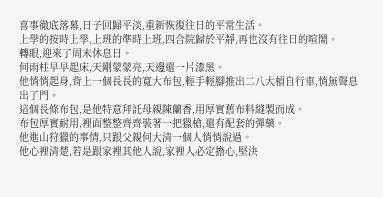喜事徹底落幕,日子回歸平淡,重新恢復往日的平常生活。
上學的按時上學,上班的準時上班,四合院歸於平靜,再也沒有往日的喧鬧。
轉眼,迎來了周末休息日。
何雨柱早早起床,天剛蒙蒙亮,天邊還一片漆黑。
他悄悄起身,背上一個長長的寬大布包,輕手輕腳推出二八大槓自行車,悄無聲息出了門。
這個長條布包,是他特意拜託母親陳蘭香,用厚實舊布料縫製而成。
布包厚實耐用,裡面整整齊齊裝著一把獵槍,還有配套的彈藥。
他進山狩獵的事情,只跟父親何大清一個人悄悄說過。
他心裡清楚,若是跟家裡其他人說,家裡人必定擔心,堅決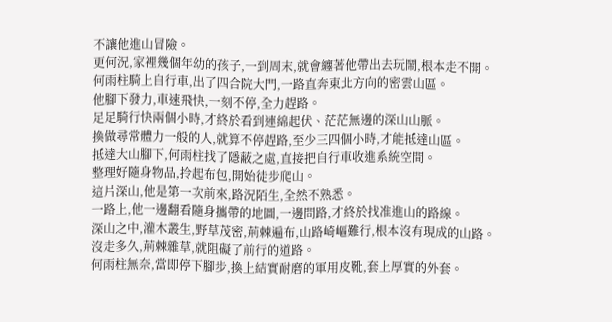不讓他進山冒險。
更何況,家裡幾個年幼的孩子,一到周末,就會纏著他帶出去玩鬧,根本走不開。
何雨柱騎上自行車,出了四合院大門,一路直奔東北方向的密雲山區。
他腳下發力,車速飛快,一刻不停,全力趕路。
足足騎行快兩個小時,才終於看到連綿起伏、茫茫無邊的深山山脈。
換做尋常體力一般的人,就算不停趕路,至少三四個小時,才能抵達山區。
抵達大山腳下,何雨柱找了隱蔽之處,直接把自行車收進系統空間。
整理好隨身物品,拎起布包,開始徒步爬山。
這片深山,他是第一次前來,路況陌生,全然不熟悉。
一路上,他一邊翻看隨身攜帶的地圖,一邊問路,才終於找准進山的路線。
深山之中,灌木叢生,野草茂密,荊棘遍布,山路崎嶇難行,根本沒有現成的山路。
沒走多久,荊棘雜草,就阻礙了前行的道路。
何雨柱無奈,當即停下腳步,換上結實耐磨的軍用皮靴,套上厚實的外套。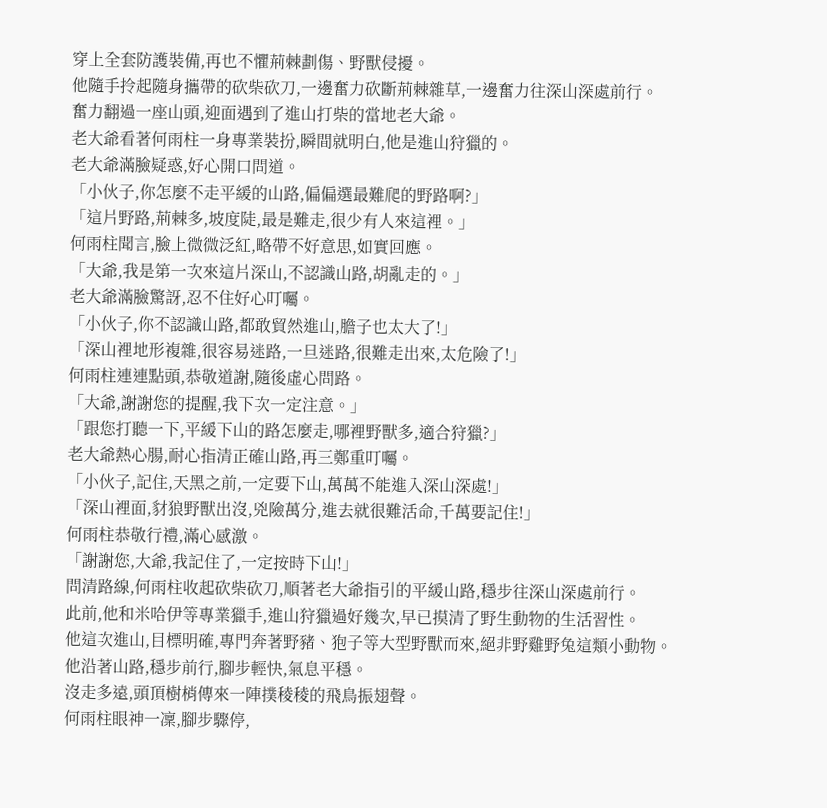穿上全套防護裝備,再也不懼荊棘劃傷、野獸侵擾。
他隨手拎起隨身攜帶的砍柴砍刀,一邊奮力砍斷荊棘雜草,一邊奮力往深山深處前行。
奮力翻過一座山頭,迎面遇到了進山打柴的當地老大爺。
老大爺看著何雨柱一身專業裝扮,瞬間就明白,他是進山狩獵的。
老大爺滿臉疑惑,好心開口問道。
「小伙子,你怎麼不走平緩的山路,偏偏選最難爬的野路啊?」
「這片野路,荊棘多,坡度陡,最是難走,很少有人來這裡。」
何雨柱聞言,臉上微微泛紅,略帶不好意思,如實回應。
「大爺,我是第一次來這片深山,不認識山路,胡亂走的。」
老大爺滿臉驚訝,忍不住好心叮囑。
「小伙子,你不認識山路,都敢貿然進山,膽子也太大了!」
「深山裡地形複雜,很容易迷路,一旦迷路,很難走出來,太危險了!」
何雨柱連連點頭,恭敬道謝,隨後虛心問路。
「大爺,謝謝您的提醒,我下次一定注意。」
「跟您打聽一下,平緩下山的路怎麼走,哪裡野獸多,適合狩獵?」
老大爺熱心腸,耐心指清正確山路,再三鄭重叮囑。
「小伙子,記住,天黑之前,一定要下山,萬萬不能進入深山深處!」
「深山裡面,豺狼野獸出沒,兇險萬分,進去就很難活命,千萬要記住!」
何雨柱恭敬行禮,滿心感激。
「謝謝您,大爺,我記住了,一定按時下山!」
問清路線,何雨柱收起砍柴砍刀,順著老大爺指引的平緩山路,穩步往深山深處前行。
此前,他和米哈伊等專業獵手,進山狩獵過好幾次,早已摸清了野生動物的生活習性。
他這次進山,目標明確,專門奔著野豬、狍子等大型野獸而來,絕非野雞野兔這類小動物。
他沿著山路,穩步前行,腳步輕快,氣息平穩。
沒走多遠,頭頂樹梢傳來一陣撲稜稜的飛鳥振翅聲。
何雨柱眼神一凜,腳步驟停,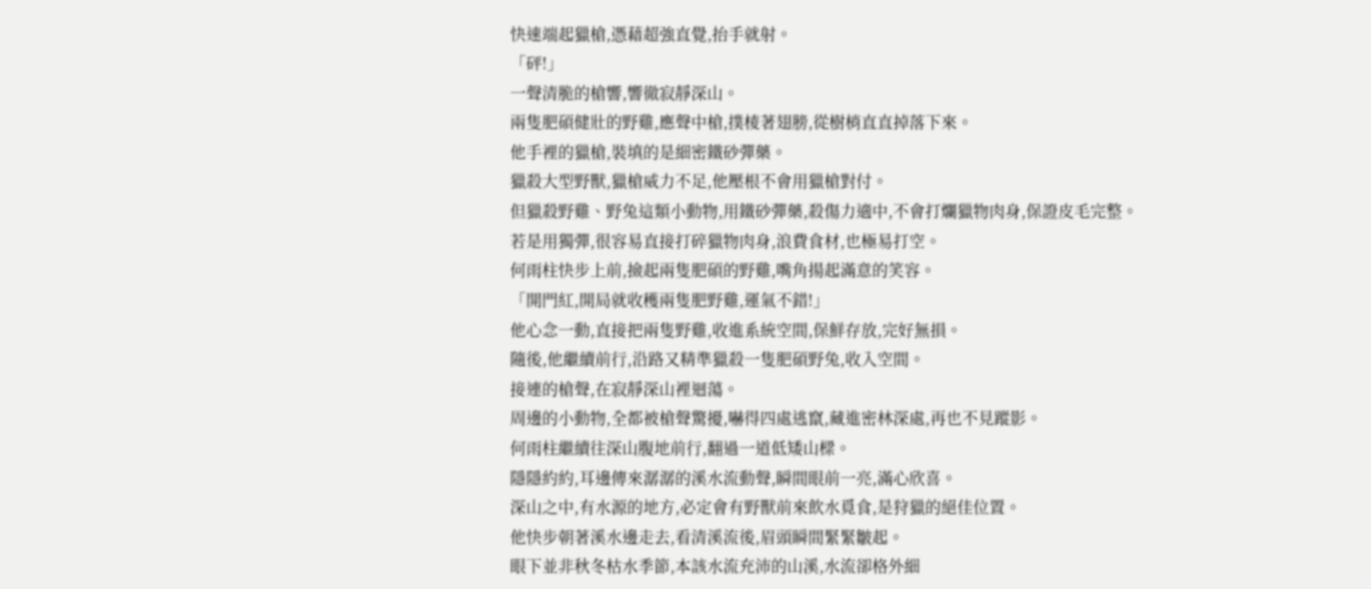快速端起獵槍,憑藉超強直覺,抬手就射。
「砰!」
一聲清脆的槍響,響徹寂靜深山。
兩隻肥碩健壯的野雞,應聲中槍,撲棱著翅膀,從樹梢直直掉落下來。
他手裡的獵槍,裝填的是細密鐵砂彈藥。
獵殺大型野獸,獵槍威力不足,他壓根不會用獵槍對付。
但獵殺野雞、野兔這類小動物,用鐵砂彈藥,殺傷力適中,不會打爛獵物肉身,保證皮毛完整。
若是用獨彈,很容易直接打碎獵物肉身,浪費食材,也極易打空。
何雨柱快步上前,撿起兩隻肥碩的野雞,嘴角揚起滿意的笑容。
「開門紅,開局就收穫兩隻肥野雞,運氣不錯!」
他心念一動,直接把兩隻野雞,收進系統空間,保鮮存放,完好無損。
隨後,他繼續前行,沿路又精準獵殺一隻肥碩野兔,收入空間。
接連的槍聲,在寂靜深山裡迴蕩。
周邊的小動物,全都被槍聲驚擾,嚇得四處逃竄,藏進密林深處,再也不見蹤影。
何雨柱繼續往深山腹地前行,翻過一道低矮山樑。
隱隱約約,耳邊傳來潺潺的溪水流動聲,瞬間眼前一亮,滿心欣喜。
深山之中,有水源的地方,必定會有野獸前來飲水覓食,是狩獵的絕佳位置。
他快步朝著溪水邊走去,看清溪流後,眉頭瞬間緊緊皺起。
眼下並非秋冬枯水季節,本該水流充沛的山溪,水流卻格外細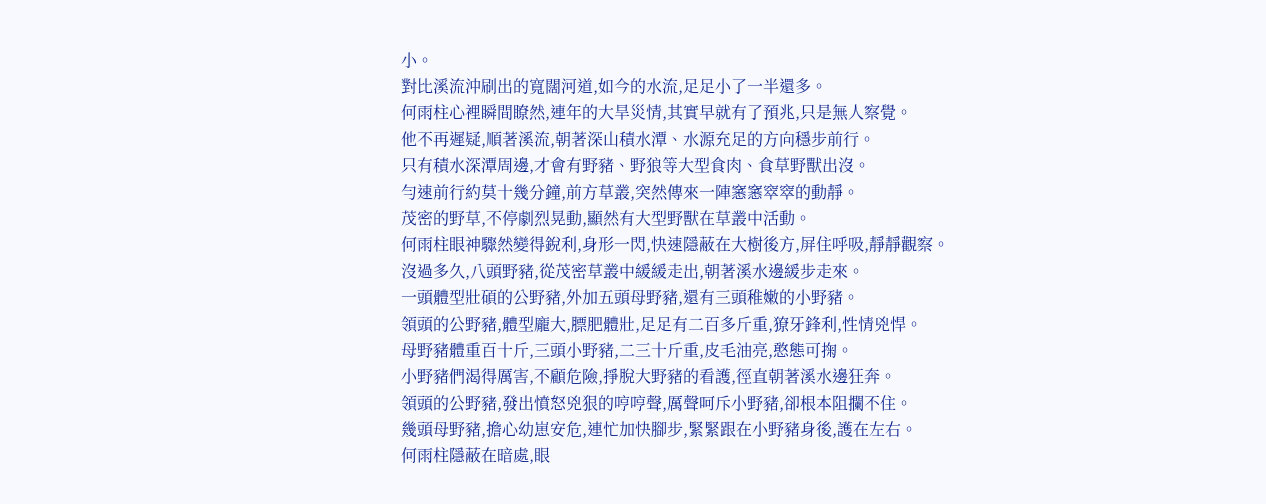小。
對比溪流沖刷出的寬闊河道,如今的水流,足足小了一半還多。
何雨柱心裡瞬間瞭然,連年的大旱災情,其實早就有了預兆,只是無人察覺。
他不再遲疑,順著溪流,朝著深山積水潭、水源充足的方向穩步前行。
只有積水深潭周邊,才會有野豬、野狼等大型食肉、食草野獸出沒。
勻速前行約莫十幾分鐘,前方草叢,突然傳來一陣窸窸窣窣的動靜。
茂密的野草,不停劇烈晃動,顯然有大型野獸在草叢中活動。
何雨柱眼神驟然變得銳利,身形一閃,快速隱蔽在大樹後方,屏住呼吸,靜靜觀察。
沒過多久,八頭野豬,從茂密草叢中緩緩走出,朝著溪水邊緩步走來。
一頭體型壯碩的公野豬,外加五頭母野豬,還有三頭稚嫩的小野豬。
領頭的公野豬,體型龐大,膘肥體壯,足足有二百多斤重,獠牙鋒利,性情兇悍。
母野豬體重百十斤,三頭小野豬,二三十斤重,皮毛油亮,憨態可掬。
小野豬們渴得厲害,不顧危險,掙脫大野豬的看護,徑直朝著溪水邊狂奔。
領頭的公野豬,發出憤怒兇狠的哼哼聲,厲聲呵斥小野豬,卻根本阻攔不住。
幾頭母野豬,擔心幼崽安危,連忙加快腳步,緊緊跟在小野豬身後,護在左右。
何雨柱隱蔽在暗處,眼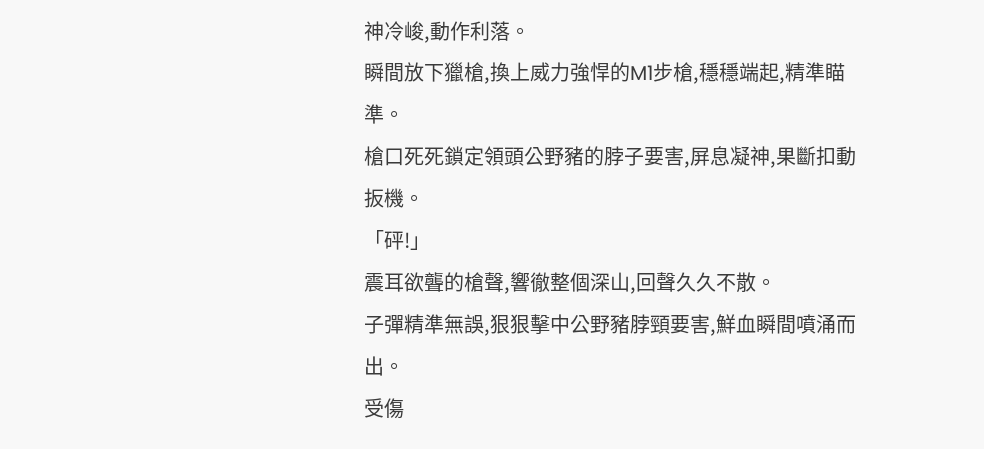神冷峻,動作利落。
瞬間放下獵槍,換上威力強悍的M1步槍,穩穩端起,精準瞄準。
槍口死死鎖定領頭公野豬的脖子要害,屏息凝神,果斷扣動扳機。
「砰!」
震耳欲聾的槍聲,響徹整個深山,回聲久久不散。
子彈精準無誤,狠狠擊中公野豬脖頸要害,鮮血瞬間噴涌而出。
受傷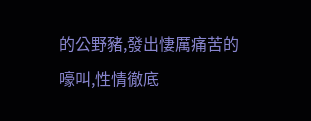的公野豬,發出悽厲痛苦的嚎叫,性情徹底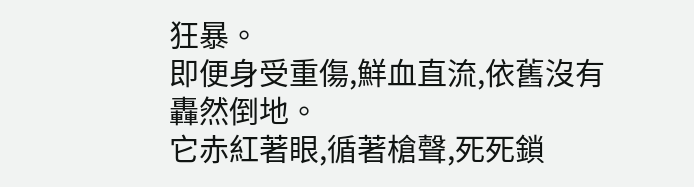狂暴。
即便身受重傷,鮮血直流,依舊沒有轟然倒地。
它赤紅著眼,循著槍聲,死死鎖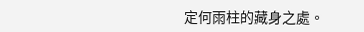定何雨柱的藏身之處。